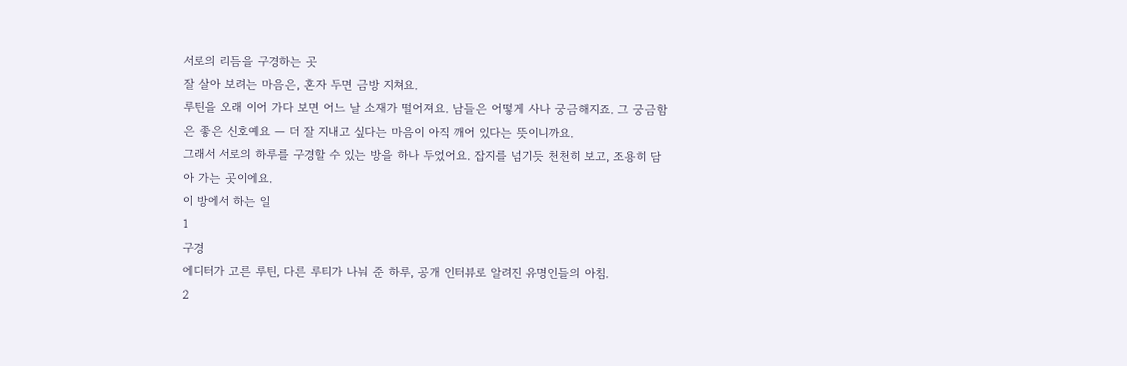서로의 리듬을 구경하는 곳
잘 살아 보려는 마음은, 혼자 두면 금방 지쳐요.
루틴을 오래 이어 가다 보면 어느 날 소재가 떨어져요. 남들은 어떻게 사나 궁금해지죠. 그 궁금함은 좋은 신호예요 — 더 잘 지내고 싶다는 마음이 아직 깨어 있다는 뜻이니까요.
그래서 서로의 하루를 구경할 수 있는 방을 하나 두었어요. 잡지를 넘기듯 천천히 보고, 조용히 담아 가는 곳이에요.
이 방에서 하는 일
1
구경
에디터가 고른 루틴, 다른 루티가 나눠 준 하루, 공개 인터뷰로 알려진 유명인들의 아침.
2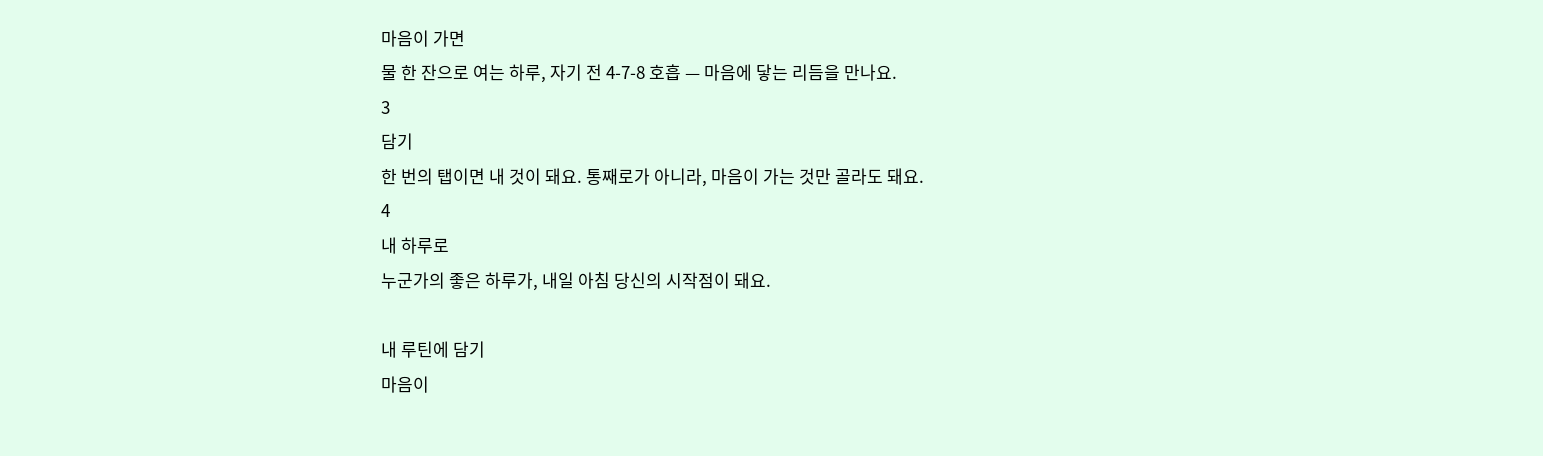마음이 가면
물 한 잔으로 여는 하루, 자기 전 4-7-8 호흡 — 마음에 닿는 리듬을 만나요.
3
담기
한 번의 탭이면 내 것이 돼요. 통째로가 아니라, 마음이 가는 것만 골라도 돼요.
4
내 하루로
누군가의 좋은 하루가, 내일 아침 당신의 시작점이 돼요.

내 루틴에 담기
마음이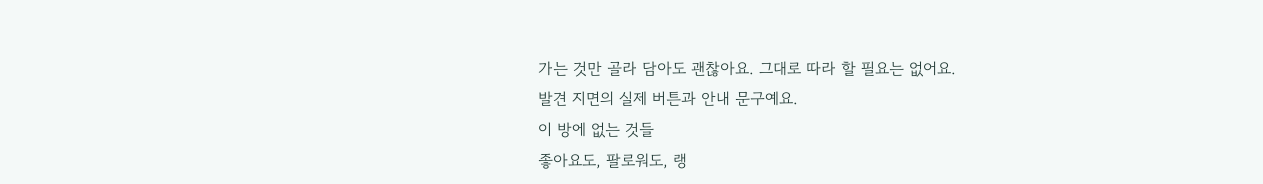가는 것만 골라 담아도 괜찮아요. 그대로 따라 할 필요는 없어요.
발견 지면의 실제 버튼과 안내 문구예요.
이 방에 없는 것들
좋아요도, 팔로워도, 랭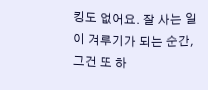킹도 없어요. 잘 사는 일이 겨루기가 되는 순간, 그건 또 하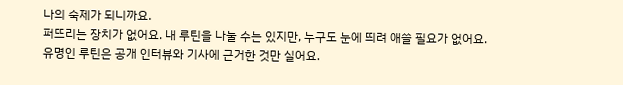나의 숙제가 되니까요.
퍼뜨리는 장치가 없어요. 내 루틴을 나눌 수는 있지만, 누구도 눈에 띄려 애쓸 필요가 없어요.
유명인 루틴은 공개 인터뷰와 기사에 근거한 것만 실어요.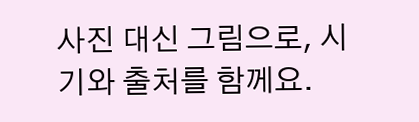사진 대신 그림으로, 시기와 출처를 함께요.